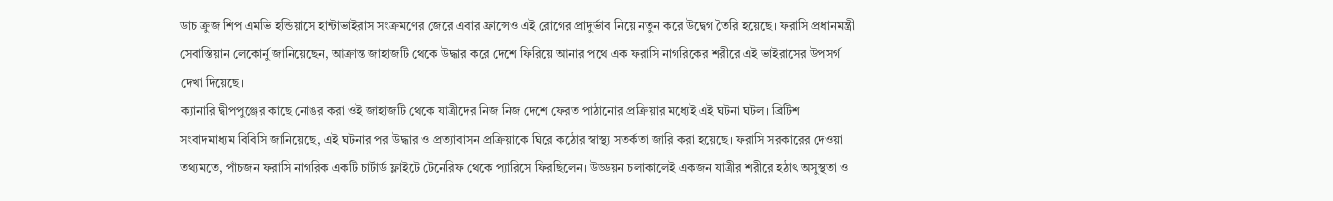ডাচ ক্রুজ শিপ এমভি হন্ডিয়াসে হান্টাভাইরাস সংক্রমণের জেরে এবার ফ্রান্সেও এই রোগের প্রাদুর্ভাব নিয়ে নতুন করে উদ্বেগ তৈরি হয়েছে। ফরাসি প্রধানমন্ত্রী সেবাস্তিয়ান লেকোর্নু জানিয়েছেন, আক্রান্ত জাহাজটি থেকে উদ্ধার করে দেশে ফিরিয়ে আনার পথে এক ফরাসি নাগরিকের শরীরে এই ভাইরাসের উপসর্গ দেখা দিয়েছে।
ক্যানারি দ্বীপপুঞ্জের কাছে নোঙর করা ওই জাহাজটি থেকে যাত্রীদের নিজ নিজ দেশে ফেরত পাঠানোর প্রক্রিয়ার মধ্যেই এই ঘটনা ঘটল। ব্রিটিশ সংবাদমাধ্যম বিবিসি জানিয়েছে, এই ঘটনার পর উদ্ধার ও প্রত্যাবাসন প্রক্রিয়াকে ঘিরে কঠোর স্বাস্থ্য সতর্কতা জারি করা হয়েছে। ফরাসি সরকারের দেওয়া তথ্যমতে, পাঁচজন ফরাসি নাগরিক একটি চার্টার্ড ফ্লাইটে টেনেরিফ থেকে প্যারিসে ফিরছিলেন। উড্ডয়ন চলাকালেই একজন যাত্রীর শরীরে হঠাৎ অসুস্থতা ও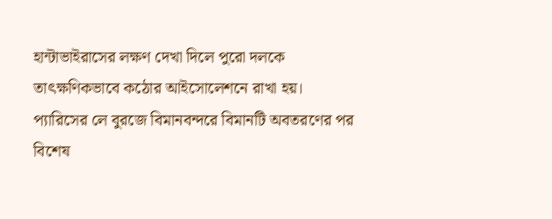হান্টাভাইরাসের লক্ষণ দেখা দিলে পুরো দলকে তাৎক্ষণিকভাবে কঠোর আইসোলেশনে রাখা হয়।
প্যারিসের লে বুরজে বিমানবন্দরে বিমানটি অবতরণের পর বিশেষ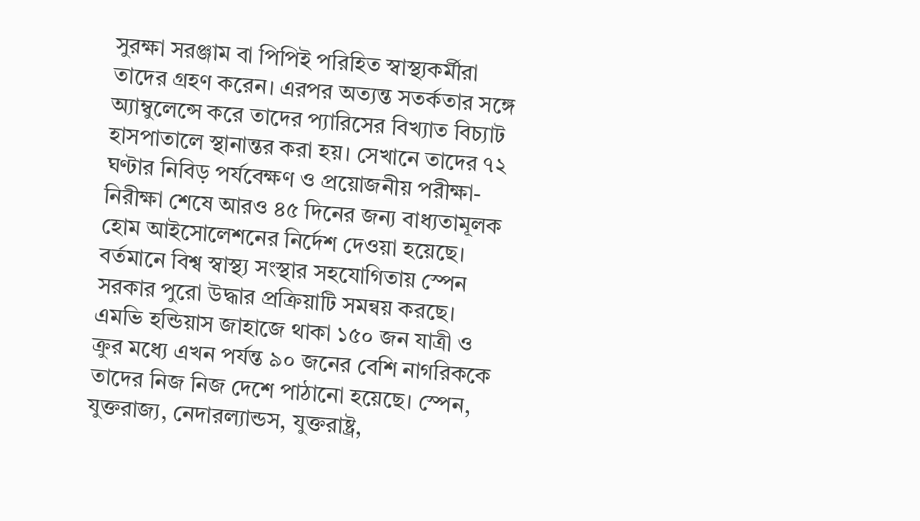সুরক্ষা সরঞ্জাম বা পিপিই পরিহিত স্বাস্থ্যকর্মীরা তাদের গ্রহণ করেন। এরপর অত্যন্ত সতর্কতার সঙ্গে অ্যাম্বুলেন্সে করে তাদের প্যারিসের বিখ্যাত বিচ্যাট হাসপাতালে স্থানান্তর করা হয়। সেখানে তাদের ৭২ ঘণ্টার নিবিড় পর্যবেক্ষণ ও প্রয়োজনীয় পরীক্ষা-নিরীক্ষা শেষে আরও ৪৫ দিনের জন্য বাধ্যতামূলক হোম আইসোলেশনের নির্দেশ দেওয়া হয়েছে।
বর্তমানে বিশ্ব স্বাস্থ্য সংস্থার সহযোগিতায় স্পেন সরকার পুরো উদ্ধার প্রক্রিয়াটি সমন্বয় করছে। এমভি হন্ডিয়াস জাহাজে থাকা ১৫০ জন যাত্রী ও ক্রুর মধ্যে এখন পর্যন্ত ৯০ জনের বেশি নাগরিককে তাদের নিজ নিজ দেশে পাঠানো হয়েছে। স্পেন, যুক্তরাজ্য, নেদারল্যান্ডস, যুক্তরাষ্ট্র,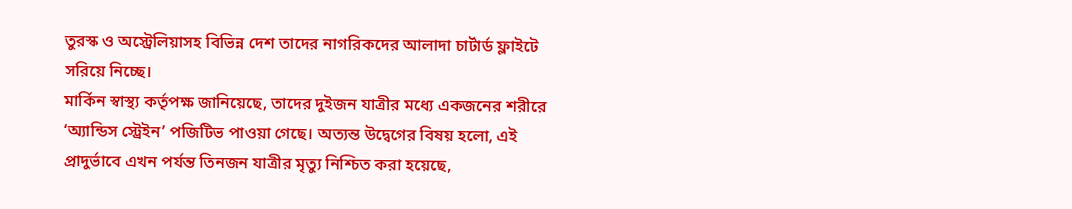তুরস্ক ও অস্ট্রেলিয়াসহ বিভিন্ন দেশ তাদের নাগরিকদের আলাদা চার্টার্ড ফ্লাইটে সরিয়ে নিচ্ছে।
মার্কিন স্বাস্থ্য কর্তৃপক্ষ জানিয়েছে, তাদের দুইজন যাত্রীর মধ্যে একজনের শরীরে ‘অ্যান্ডিস স্ট্রেইন’ পজিটিভ পাওয়া গেছে। অত্যন্ত উদ্বেগের বিষয় হলো, এই প্রাদুর্ভাবে এখন পর্যন্ত তিনজন যাত্রীর মৃত্যু নিশ্চিত করা হয়েছে,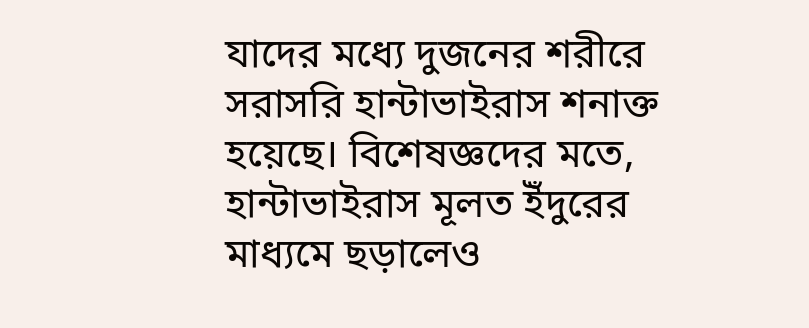যাদের মধ্যে দুজনের শরীরে সরাসরি হান্টাভাইরাস শনাক্ত হয়েছে। বিশেষজ্ঞদের মতে, হান্টাভাইরাস মূলত ইঁদুরের মাধ্যমে ছড়ালেও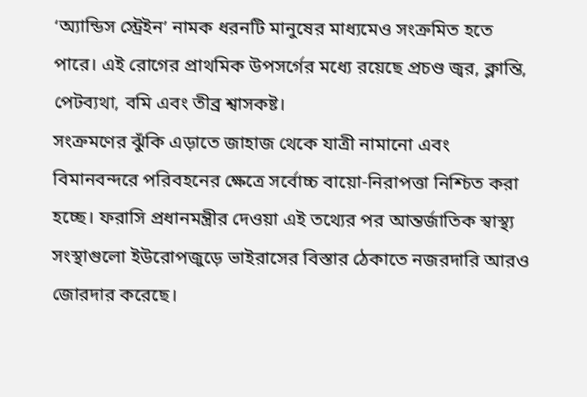‘অ্যান্ডিস স্ট্রেইন’ নামক ধরনটি মানুষের মাধ্যমেও সংক্রমিত হতে পারে। এই রোগের প্রাথমিক উপসর্গের মধ্যে রয়েছে প্রচণ্ড জ্বর, ক্লান্তি, পেটব্যথা, বমি এবং তীব্র শ্বাসকষ্ট।
সংক্রমণের ঝুঁকি এড়াতে জাহাজ থেকে যাত্রী নামানো এবং বিমানবন্দরে পরিবহনের ক্ষেত্রে সর্বোচ্চ বায়ো-নিরাপত্তা নিশ্চিত করা হচ্ছে। ফরাসি প্রধানমন্ত্রীর দেওয়া এই তথ্যের পর আন্তর্জাতিক স্বাস্থ্য সংস্থাগুলো ইউরোপজুড়ে ভাইরাসের বিস্তার ঠেকাতে নজরদারি আরও জোরদার করেছে।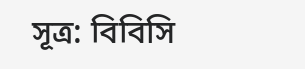সূত্র: বিবিসি